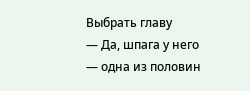Выбрать главу
— Да, шпага у него — одна из половин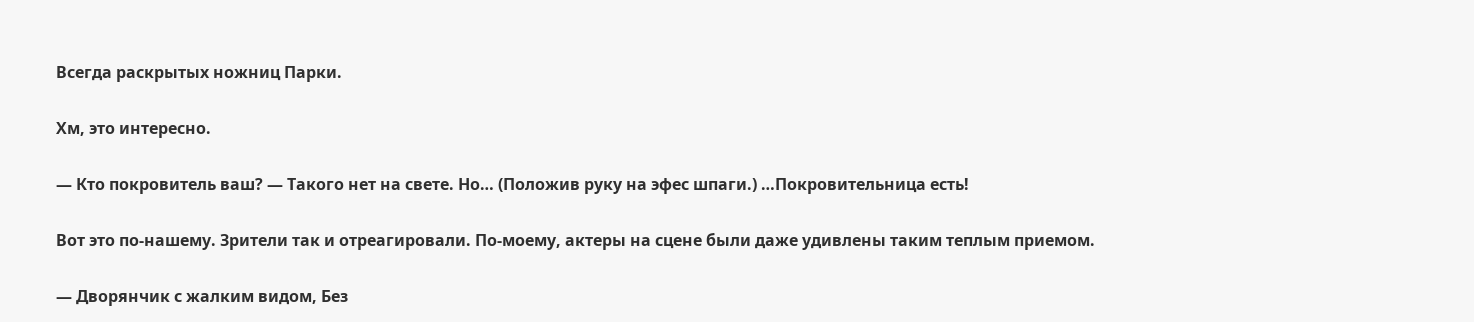Всегда раскрытых ножниц Парки.

Хм, это интересно.

— Кто покровитель ваш? — Такого нет на свете. Но… (Положив руку на эфес шпаги.) …Покровительница есть!

Вот это по-нашему. Зрители так и отреагировали. По-моему, актеры на сцене были даже удивлены таким теплым приемом.

— Дворянчик с жалким видом, Без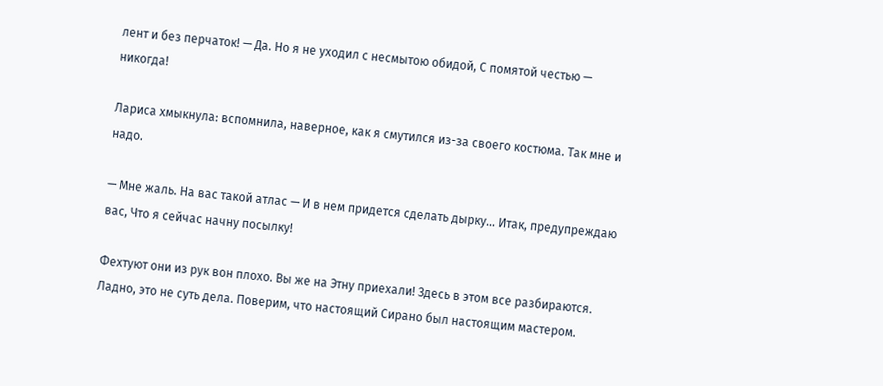лент и без перчаток! — Да. Но я не уходил с несмытою обидой, С помятой честью — никогда!

Лариса хмыкнула: вспомнила, наверное, как я смутился из-за своего костюма. Так мне и надо.

— Мне жаль. На вас такой атлас — И в нем придется сделать дырку… Итак, предупреждаю вас, Что я сейчас начну посылку!

Фехтуют они из рук вон плохо. Вы же на Этну приехали! Здесь в этом все разбираются. Ладно, это не суть дела. Поверим, что настоящий Сирано был настоящим мастером.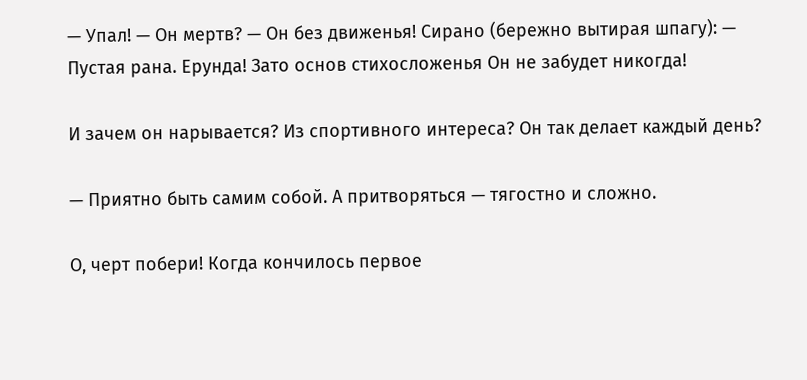— Упал! — Он мертв? — Он без движенья! Сирано (бережно вытирая шпагу): — Пустая рана. Ерунда! Зато основ стихосложенья Он не забудет никогда!

И зачем он нарывается? Из спортивного интереса? Он так делает каждый день?

— Приятно быть самим собой. А притворяться — тягостно и сложно.

О, черт побери! Когда кончилось первое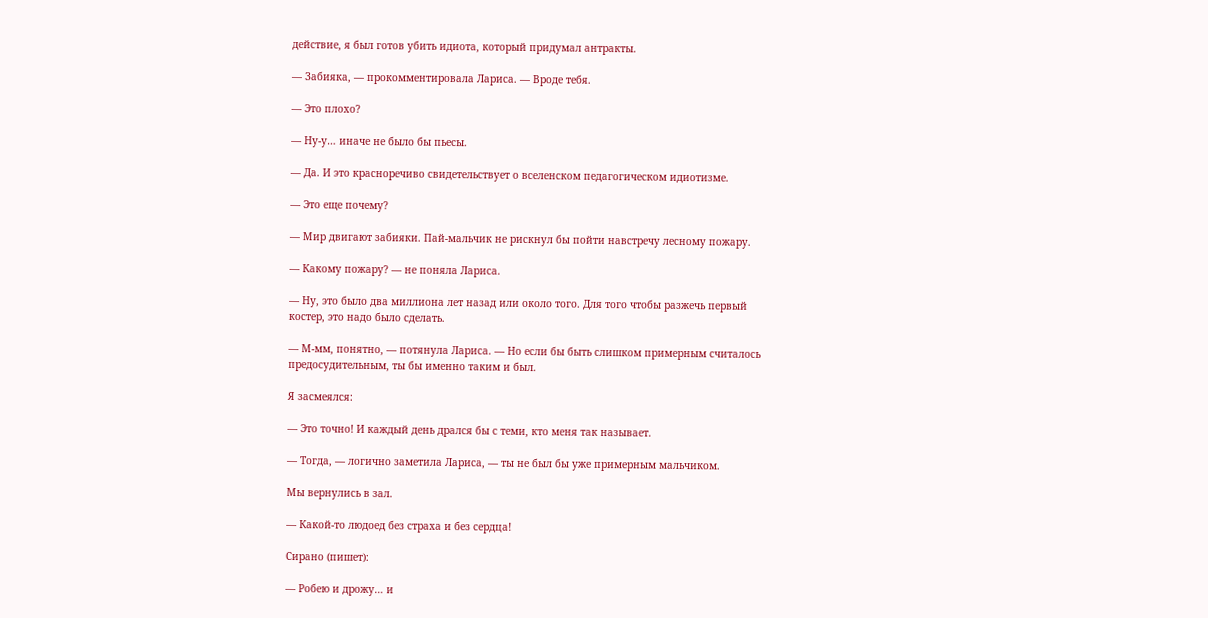действие, я был готов убить идиота, который придумал антракты.

— Забияка, — прокомментировала Лариса. — Вроде тебя.

— Это плохо?

— Ну-у… иначе не было бы пьесы.

— Да. И это красноречиво свидетельствует о вселенском педагогическом идиотизме.

— Это еще почему?

— Мир двигают забияки. Пай-мальчик не рискнул бы пойти навстречу лесному пожару.

— Какому пожару? — не поняла Лариса.

— Ну, это было два миллиона лет назад или около того. Для того чтобы разжечь первый костер, это надо было сделать.

— М-мм, понятно, — потянула Лариса. — Но если бы быть слишком примерным считалось предосудительным, ты бы именно таким и был.

Я засмеялся:

— Это точно! И каждый день дрался бы с теми, кто меня так называет.

— Тогда, — логично заметила Лариса, — ты не был бы уже примерным мальчиком.

Мы вернулись в зал.

— Какой-то людоед без страха и без сердца!

Сирано (пишет):

— Робею и дрожу… и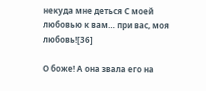некуда мне деться С моей любовью к вам… при вас, моя любовь![36]

О боже! А она звала его на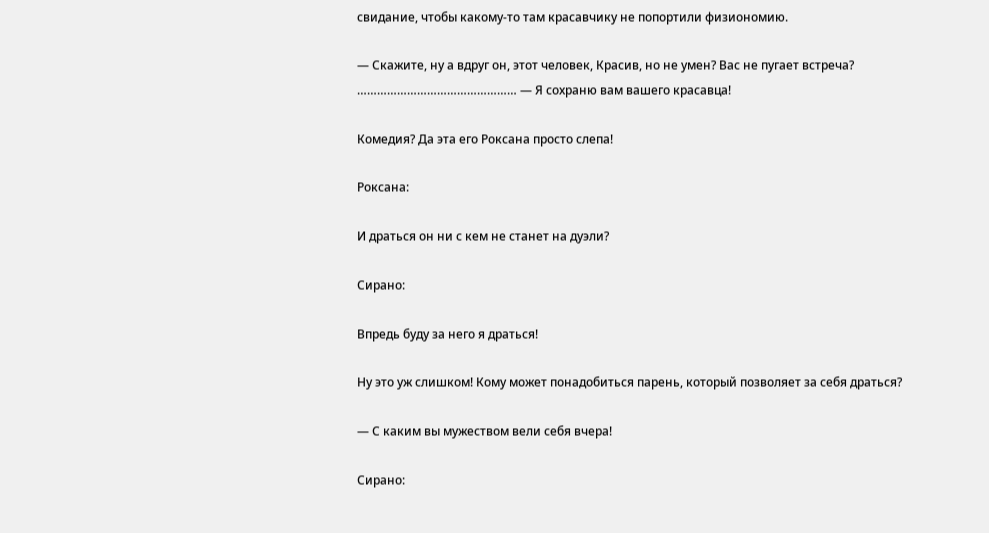свидание, чтобы какому-то там красавчику не попортили физиономию.

— Скажите, ну а вдруг он, этот человек, Красив, но не умен? Вас не пугает встреча? ………………………………………… — Я сохраню вам вашего красавца!

Комедия? Да эта его Роксана просто слепа!

Роксана:

И драться он ни с кем не станет на дуэли?

Сирано:

Впредь буду за него я драться!

Ну это уж слишком! Кому может понадобиться парень, который позволяет за себя драться?

— С каким вы мужеством вели себя вчера!

Сирано: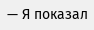— Я показал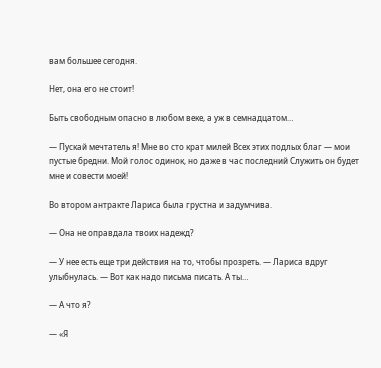вам большее сегодня.

Нет, она его не стоит!

Быть свободным опасно в любом веке, а уж в семнадцатом…

— Пускай мечтатель я! Мне во сто крат милей Всех этих подлых благ — мои пустые бредни. Мой голос одинок, но даже в час последний Служить он будет мне и совести моей!

Во втором антракте Лариса была грустна и задумчива.

— Она не оправдала твоих надежд?

— У нее есть еще три действия на то, чтобы прозреть. — Лариса вдруг улыбнулась. — Вот как надо письма писать. А ты…

— А что я?

— «Я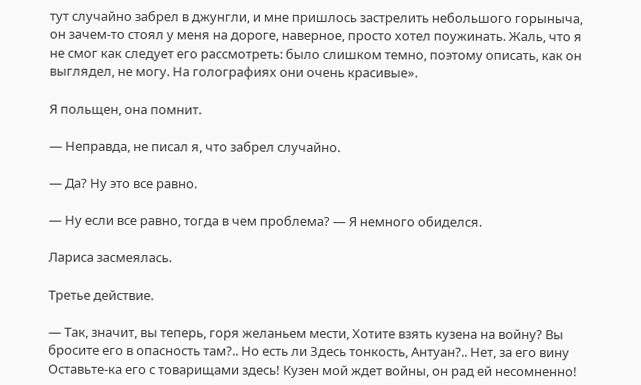тут случайно забрел в джунгли, и мне пришлось застрелить небольшого горыныча, он зачем-то стоял у меня на дороге, наверное, просто хотел поужинать. Жаль, что я не смог как следует его рассмотреть: было слишком темно, поэтому описать, как он выглядел, не могу. На голографиях они очень красивые».

Я польщен, она помнит.

— Неправда, не писал я, что забрел случайно.

— Да? Ну это все равно.

— Ну если все равно, тогда в чем проблема? — Я немного обиделся.

Лариса засмеялась.

Третье действие.

— Так, значит, вы теперь, горя желаньем мести, Хотите взять кузена на войну? Вы бросите его в опасность там?.. Но есть ли Здесь тонкость, Антуан?.. Нет, за его вину Оставьте-ка его с товарищами здесь! Кузен мой ждет войны, он рад ей несомненно!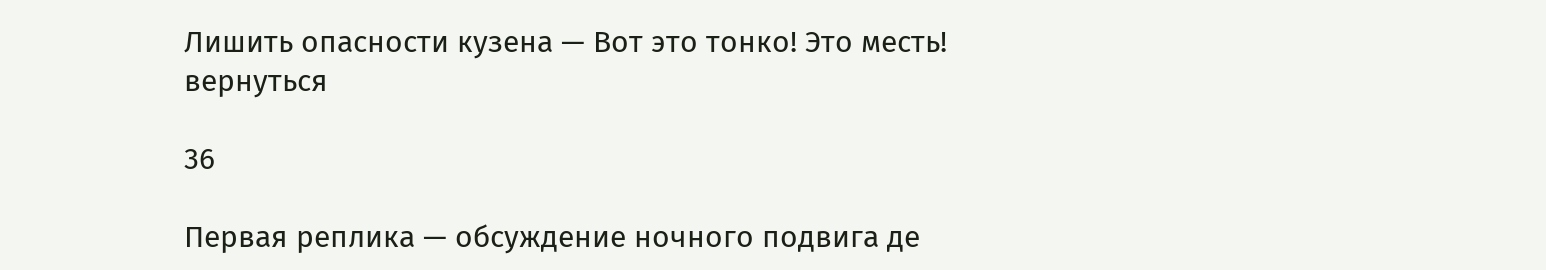Лишить опасности кузена — Вот это тонко! Это месть!
вернуться

36

Первая реплика — обсуждение ночного подвига де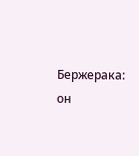Бержерака: он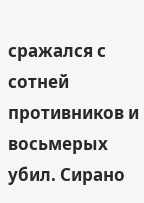сражался с сотней противников и восьмерых убил. Сирано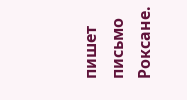пишет письмо Роксане.